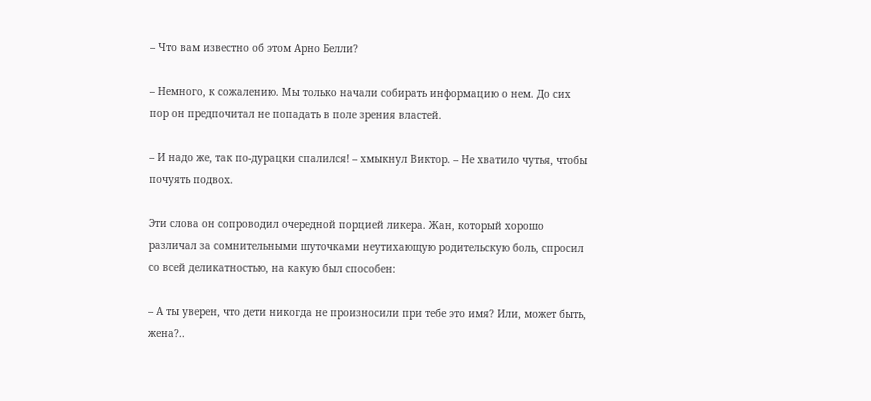– Что вам известно об этом Арно Белли?

– Немного, к сожалению. Мы только начали собирать информацию о нем. До сих пор он предпочитал не попадать в поле зрения властей.

– И надо же, так по-дурацки спалился! – хмыкнул Виктор. – Не хватило чутья, чтобы почуять подвох.

Эти слова он сопроводил очередной порцией ликера. Жан, который хорошо различал за сомнительными шуточками неутихающую родительскую боль, спросил со всей деликатностью, на какую был способен:

– А ты уверен, что дети никогда не произносили при тебе это имя? Или, может быть, жена?..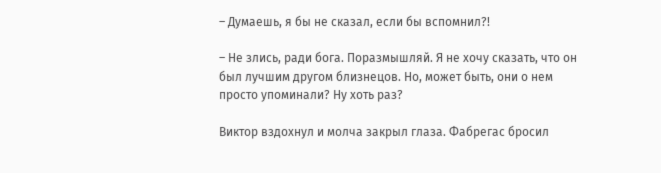– Думаешь, я бы не сказал, если бы вспомнил?!

– Не злись, ради бога. Поразмышляй. Я не хочу сказать, что он был лучшим другом близнецов. Но, может быть, они о нем просто упоминали? Ну хоть раз?

Виктор вздохнул и молча закрыл глаза. Фабрегас бросил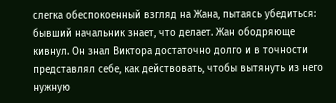слегка обеспокоенный взгляд на Жана, пытаясь убедиться: бывший начальник знает, что делает. Жан ободряюще кивнул. Он знал Виктора достаточно долго и в точности представлял себе, как действовать, чтобы вытянуть из него нужную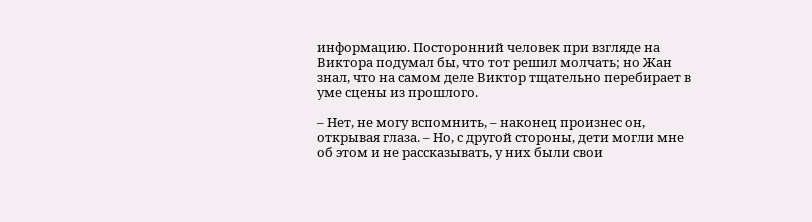информацию. Посторонний человек при взгляде на Виктора подумал бы, что тот решил молчать; но Жан знал, что на самом деле Виктор тщательно перебирает в уме сцены из прошлого.

– Нет, не могу вспомнить, – наконец произнес он, открывая глаза. – Но, с другой стороны, дети могли мне об этом и не рассказывать, у них были свои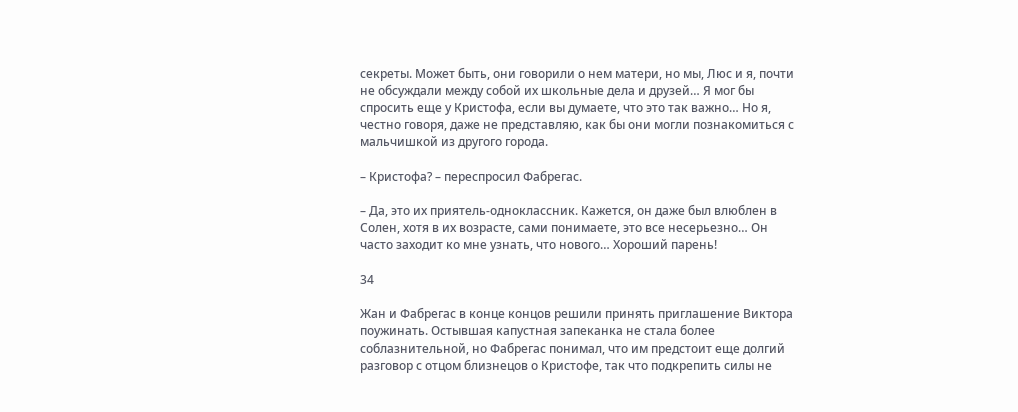секреты. Может быть, они говорили о нем матери, но мы, Люс и я, почти не обсуждали между собой их школьные дела и друзей… Я мог бы спросить еще у Кристофа, если вы думаете, что это так важно… Но я, честно говоря, даже не представляю, как бы они могли познакомиться с мальчишкой из другого города.

– Кристофа? – переспросил Фабрегас.

– Да, это их приятель-одноклассник. Кажется, он даже был влюблен в Солен, хотя в их возрасте, сами понимаете, это все несерьезно… Он часто заходит ко мне узнать, что нового… Хороший парень!

34

Жан и Фабрегас в конце концов решили принять приглашение Виктора поужинать. Остывшая капустная запеканка не стала более соблазнительной, но Фабрегас понимал, что им предстоит еще долгий разговор с отцом близнецов о Кристофе, так что подкрепить силы не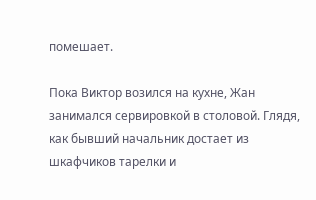помешает.

Пока Виктор возился на кухне, Жан занимался сервировкой в столовой. Глядя, как бывший начальник достает из шкафчиков тарелки и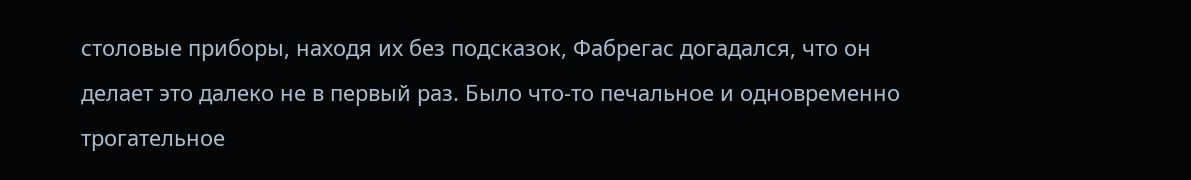столовые приборы, находя их без подсказок, Фабрегас догадался, что он делает это далеко не в первый раз. Было что-то печальное и одновременно трогательное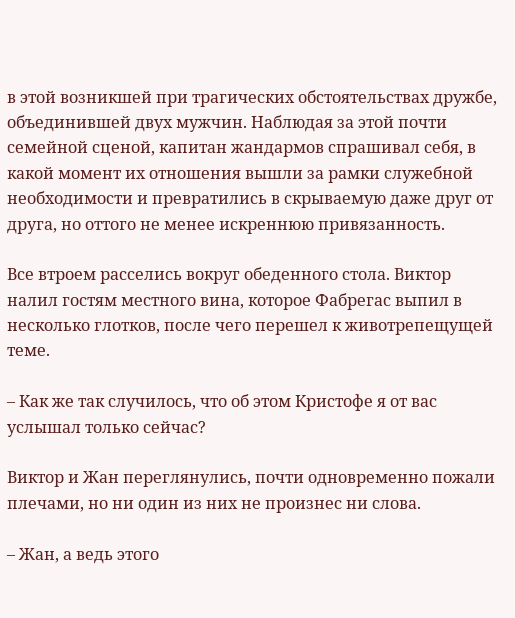в этой возникшей при трагических обстоятельствах дружбе, объединившей двух мужчин. Наблюдая за этой почти семейной сценой, капитан жандармов спрашивал себя, в какой момент их отношения вышли за рамки служебной необходимости и превратились в скрываемую даже друг от друга, но оттого не менее искреннюю привязанность.

Все втроем расселись вокруг обеденного стола. Виктор налил гостям местного вина, которое Фабрегас выпил в несколько глотков, после чего перешел к животрепещущей теме.

– Как же так случилось, что об этом Кристофе я от вас услышал только сейчас?

Виктор и Жан переглянулись, почти одновременно пожали плечами, но ни один из них не произнес ни слова.

– Жан, а ведь этого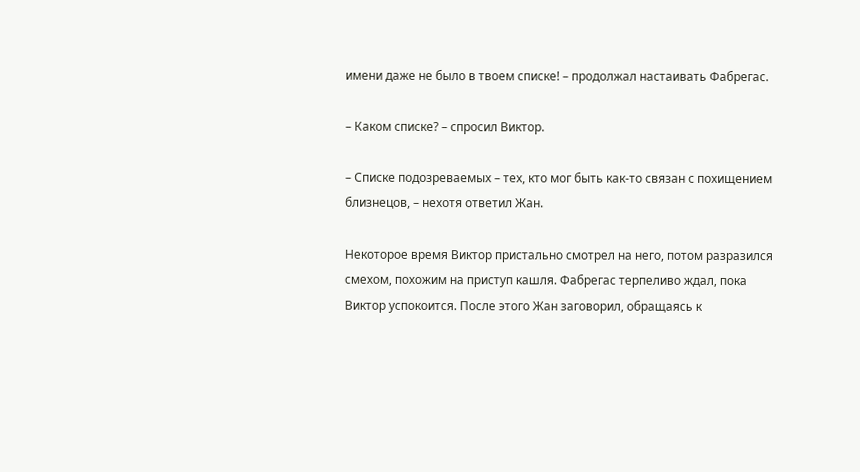имени даже не было в твоем списке! – продолжал настаивать Фабрегас.

– Каком списке? – спросил Виктор.

– Списке подозреваемых – тех, кто мог быть как-то связан с похищением близнецов, – нехотя ответил Жан.

Некоторое время Виктор пристально смотрел на него, потом разразился смехом, похожим на приступ кашля. Фабрегас терпеливо ждал, пока Виктор успокоится. После этого Жан заговорил, обращаясь к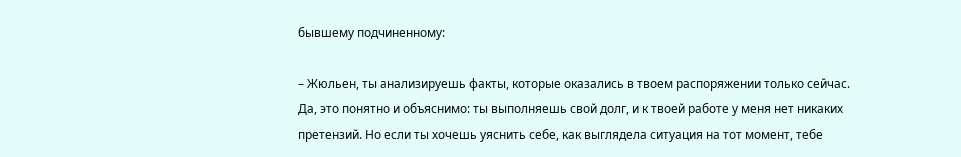бывшему подчиненному:

– Жюльен, ты анализируешь факты, которые оказались в твоем распоряжении только сейчас. Да, это понятно и объяснимо: ты выполняешь свой долг, и к твоей работе у меня нет никаких претензий. Но если ты хочешь уяснить себе, как выглядела ситуация на тот момент, тебе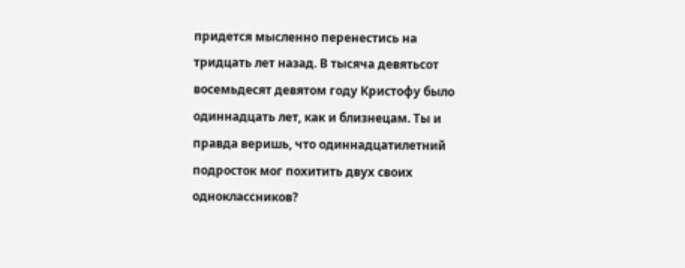придется мысленно перенестись на тридцать лет назад. В тысяча девятьсот восемьдесят девятом году Кристофу было одиннадцать лет, как и близнецам. Ты и правда веришь, что одиннадцатилетний подросток мог похитить двух своих одноклассников?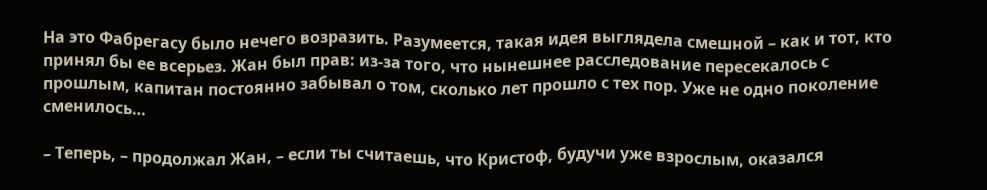На это Фабрегасу было нечего возразить. Разумеется, такая идея выглядела смешной – как и тот, кто принял бы ее всерьез. Жан был прав: из-за того, что нынешнее расследование пересекалось с прошлым, капитан постоянно забывал о том, сколько лет прошло с тех пор. Уже не одно поколение сменилось…

– Теперь, – продолжал Жан, – если ты считаешь, что Кристоф, будучи уже взрослым, оказался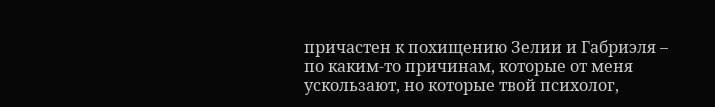причастен к похищению Зелии и Габриэля – по каким-то причинам, которые от меня ускользают, но которые твой психолог,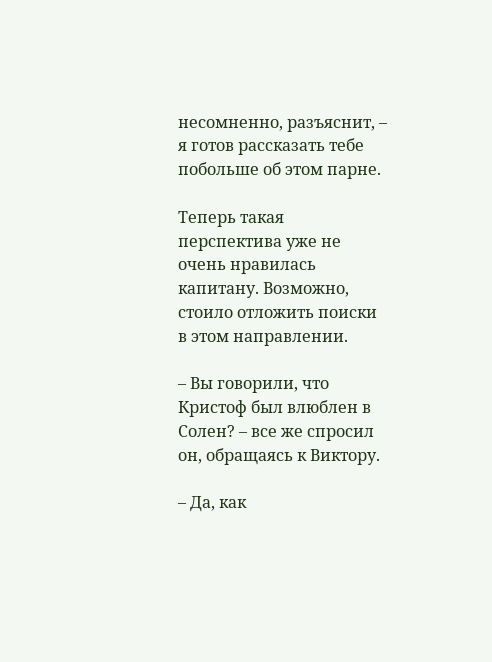несомненно, разъяснит, – я готов рассказать тебе побольше об этом парне.

Теперь такая перспектива уже не очень нравилась капитану. Возможно, стоило отложить поиски в этом направлении.

– Вы говорили, что Кристоф был влюблен в Солен? – все же спросил он, обращаясь к Виктору.

– Да, как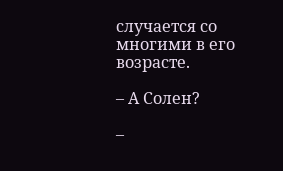случается со многими в его возрасте.

– А Солен?

–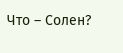Что – Солен?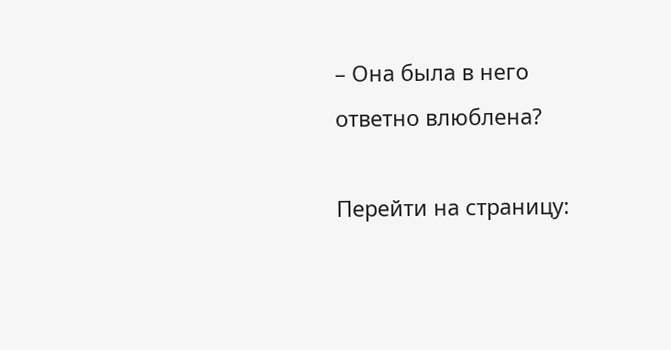– Она была в него ответно влюблена?

Перейти на страницу: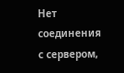Нет соединения с сервером,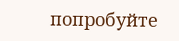попробуйте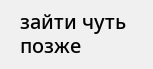зайти чуть позже